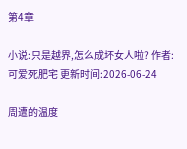第4章

小说:只是越界,怎么成坏女人啦? 作者:可爱死肥宅 更新时间:2026-06-24

周遭的温度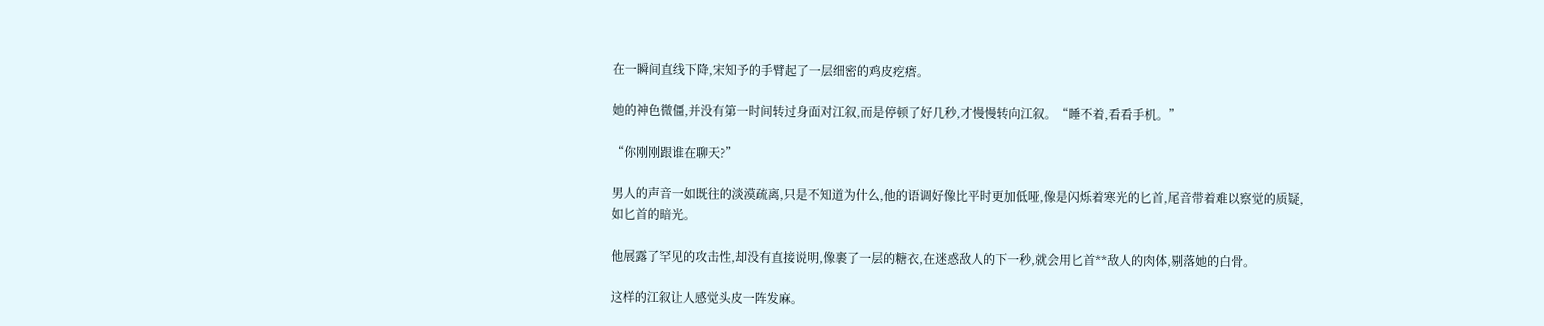在一瞬间直线下降,宋知予的手臂起了一层细密的鸡皮疙瘩。

她的神色微僵,并没有第一时间转过身面对江叙,而是停顿了好几秒,才慢慢转向江叙。“睡不着,看看手机。”

“你刚刚跟谁在聊天?”

男人的声音一如既往的淡漠疏离,只是不知道为什么,他的语调好像比平时更加低哑,像是闪烁着寒光的匕首,尾音带着难以察觉的质疑,如匕首的暗光。

他展露了罕见的攻击性,却没有直接说明,像裹了一层的糖衣,在迷惑敌人的下一秒,就会用匕首**敌人的肉体,剔落她的白骨。

这样的江叙让人感觉头皮一阵发麻。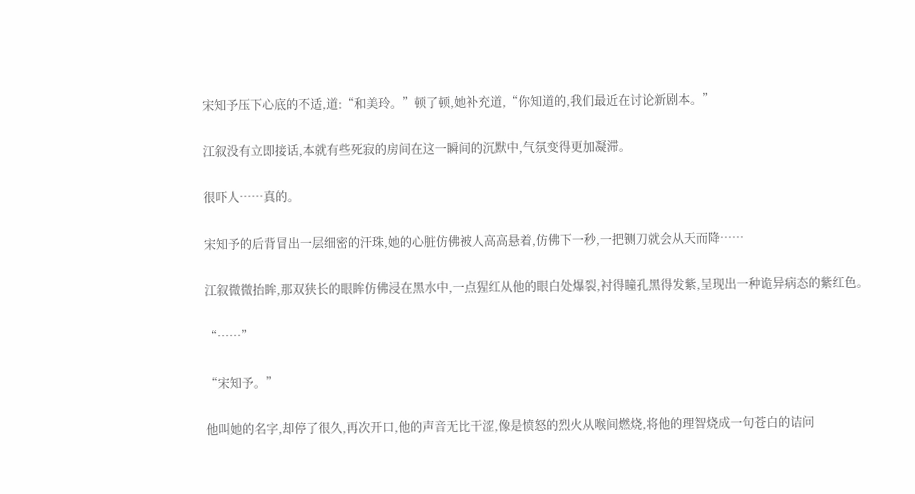宋知予压下心底的不适,道:“和美玲。”顿了顿,她补充道,“你知道的,我们最近在讨论新剧本。”

江叙没有立即接话,本就有些死寂的房间在这一瞬间的沉默中,气氛变得更加凝滞。

很吓人……真的。

宋知予的后背冒出一层细密的汗珠,她的心脏仿佛被人高高悬着,仿佛下一秒,一把铡刀就会从天而降……

江叙微微抬眸,那双狭长的眼眸仿佛浸在黑水中,一点猩红从他的眼白处爆裂,衬得瞳孔黑得发紫,呈现出一种诡异病态的紫红色。

“……”

“宋知予。”

他叫她的名字,却停了很久,再次开口,他的声音无比干涩,像是愤怒的烈火从喉间燃烧,将他的理智烧成一句苍白的诘问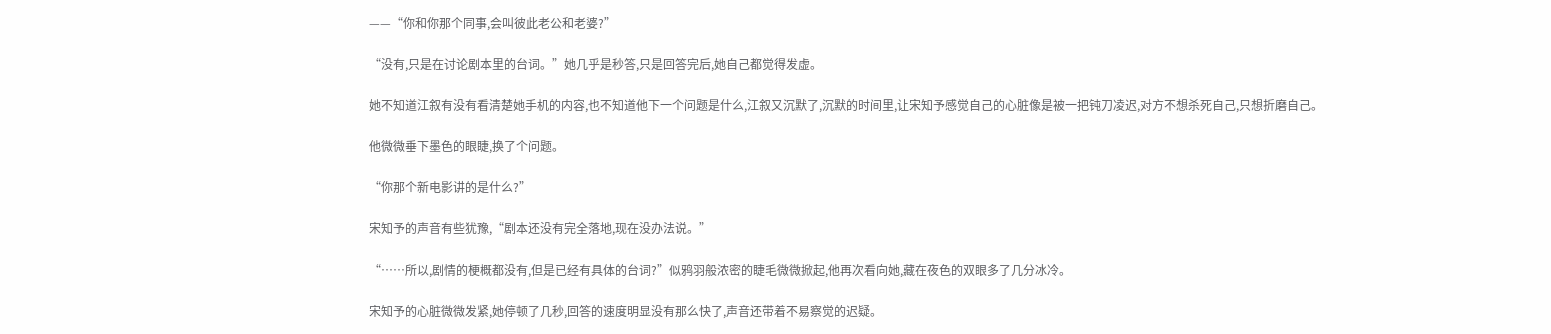——“你和你那个同事,会叫彼此老公和老婆?”

“没有,只是在讨论剧本里的台词。”她几乎是秒答,只是回答完后,她自己都觉得发虚。

她不知道江叙有没有看清楚她手机的内容,也不知道他下一个问题是什么,江叙又沉默了,沉默的时间里,让宋知予感觉自己的心脏像是被一把钝刀凌迟,对方不想杀死自己,只想折磨自己。

他微微垂下墨色的眼睫,换了个问题。

“你那个新电影讲的是什么?”

宋知予的声音有些犹豫,“剧本还没有完全落地,现在没办法说。”

“……所以,剧情的梗概都没有,但是已经有具体的台词?”似鸦羽般浓密的睫毛微微掀起,他再次看向她,藏在夜色的双眼多了几分冰冷。

宋知予的心脏微微发紧,她停顿了几秒,回答的速度明显没有那么快了,声音还带着不易察觉的迟疑。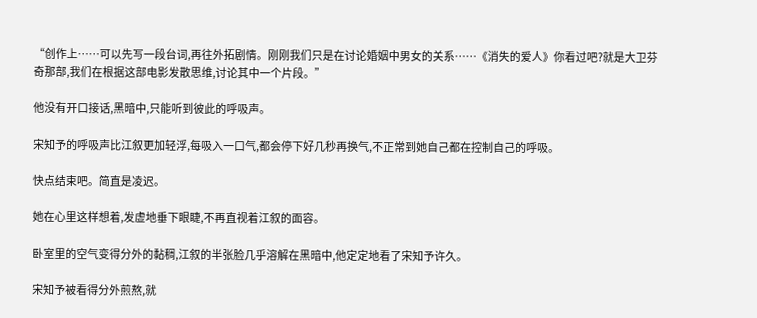“创作上……可以先写一段台词,再往外拓剧情。刚刚我们只是在讨论婚姻中男女的关系……《消失的爱人》你看过吧?就是大卫芬奇那部,我们在根据这部电影发散思维,讨论其中一个片段。”

他没有开口接话,黑暗中,只能听到彼此的呼吸声。

宋知予的呼吸声比江叙更加轻浮,每吸入一口气,都会停下好几秒再换气,不正常到她自己都在控制自己的呼吸。

快点结束吧。简直是凌迟。

她在心里这样想着,发虚地垂下眼睫,不再直视着江叙的面容。

卧室里的空气变得分外的黏稠,江叙的半张脸几乎溶解在黑暗中,他定定地看了宋知予许久。

宋知予被看得分外煎熬,就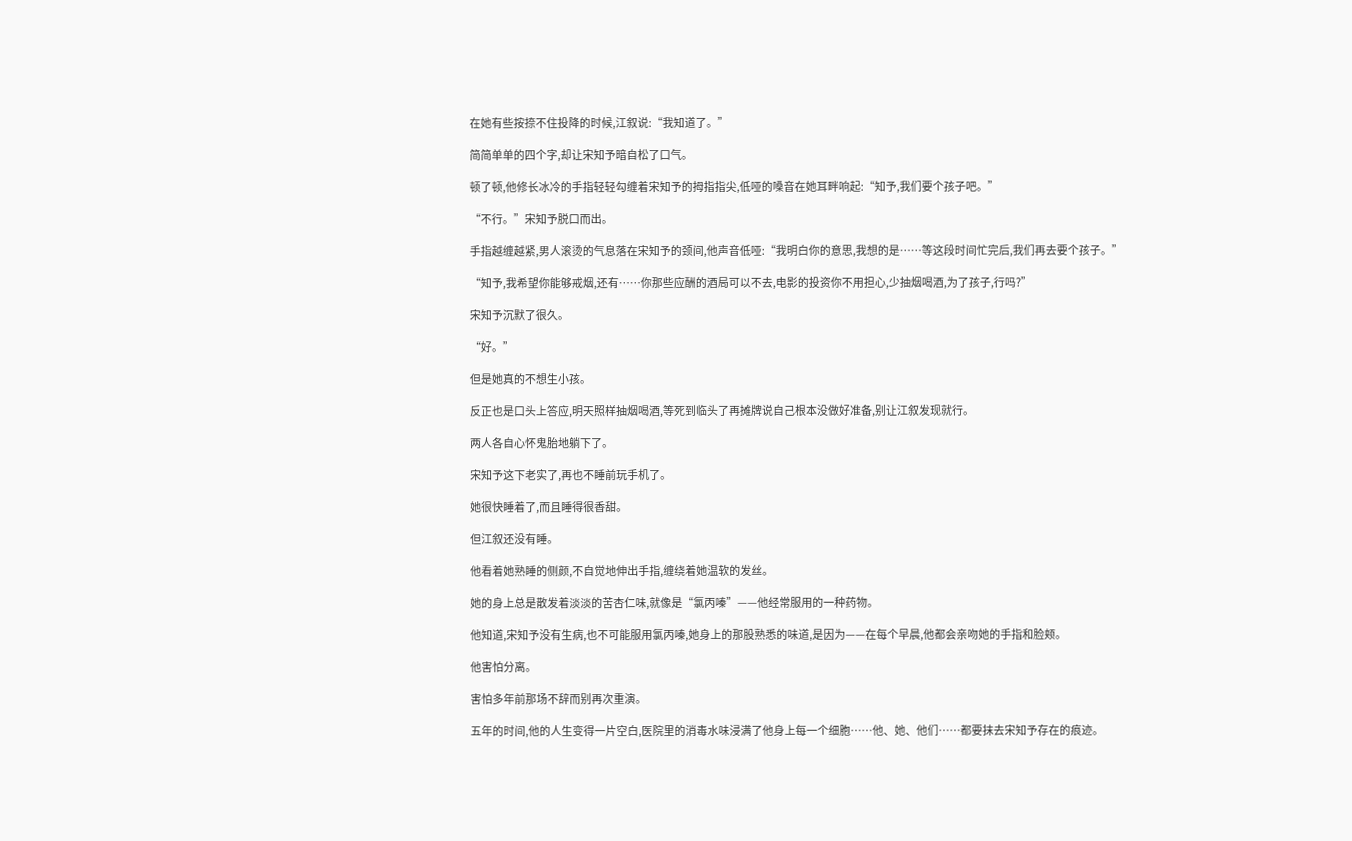在她有些按捺不住投降的时候,江叙说:“我知道了。”

简简单单的四个字,却让宋知予暗自松了口气。

顿了顿,他修长冰冷的手指轻轻勾缠着宋知予的拇指指尖,低哑的嗓音在她耳畔响起:“知予,我们要个孩子吧。”

“不行。”宋知予脱口而出。

手指越缠越紧,男人滚烫的气息落在宋知予的颈间,他声音低哑:“我明白你的意思,我想的是……等这段时间忙完后,我们再去要个孩子。”

“知予,我希望你能够戒烟,还有……你那些应酬的酒局可以不去,电影的投资你不用担心,少抽烟喝酒,为了孩子,行吗?”

宋知予沉默了很久。

“好。”

但是她真的不想生小孩。

反正也是口头上答应,明天照样抽烟喝酒,等死到临头了再摊牌说自己根本没做好准备,别让江叙发现就行。

两人各自心怀鬼胎地躺下了。

宋知予这下老实了,再也不睡前玩手机了。

她很快睡着了,而且睡得很香甜。

但江叙还没有睡。

他看着她熟睡的侧颜,不自觉地伸出手指,缠绕着她温软的发丝。

她的身上总是散发着淡淡的苦杏仁味,就像是“氯丙嗪”——他经常服用的一种药物。

他知道,宋知予没有生病,也不可能服用氯丙嗪,她身上的那股熟悉的味道,是因为——在每个早晨,他都会亲吻她的手指和脸颊。

他害怕分离。

害怕多年前那场不辞而别再次重演。

五年的时间,他的人生变得一片空白,医院里的消毒水味浸满了他身上每一个细胞……他、她、他们……都要抹去宋知予存在的痕迹。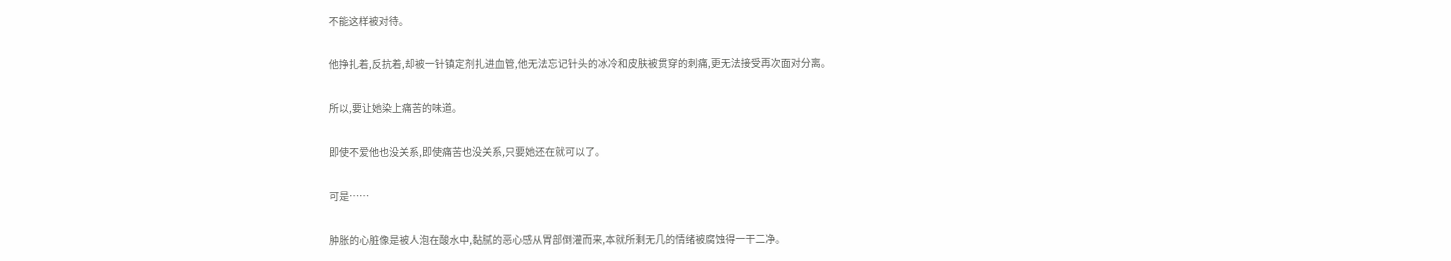不能这样被对待。

他挣扎着,反抗着,却被一针镇定剂扎进血管,他无法忘记针头的冰冷和皮肤被贯穿的刺痛,更无法接受再次面对分离。

所以,要让她染上痛苦的味道。

即使不爱他也没关系,即使痛苦也没关系,只要她还在就可以了。

可是……

肿胀的心脏像是被人泡在酸水中,黏腻的恶心感从胃部倒灌而来,本就所剩无几的情绪被腐蚀得一干二净。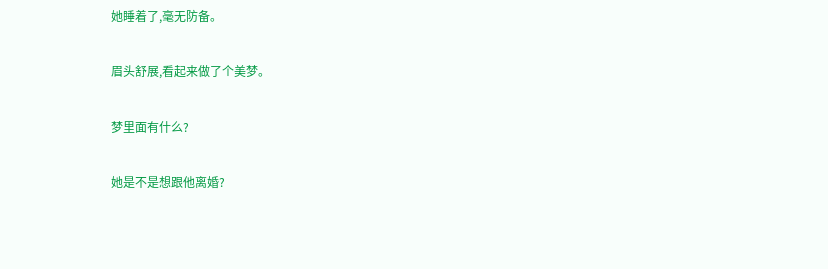她睡着了,毫无防备。

眉头舒展,看起来做了个美梦。

梦里面有什么?

她是不是想跟他离婚?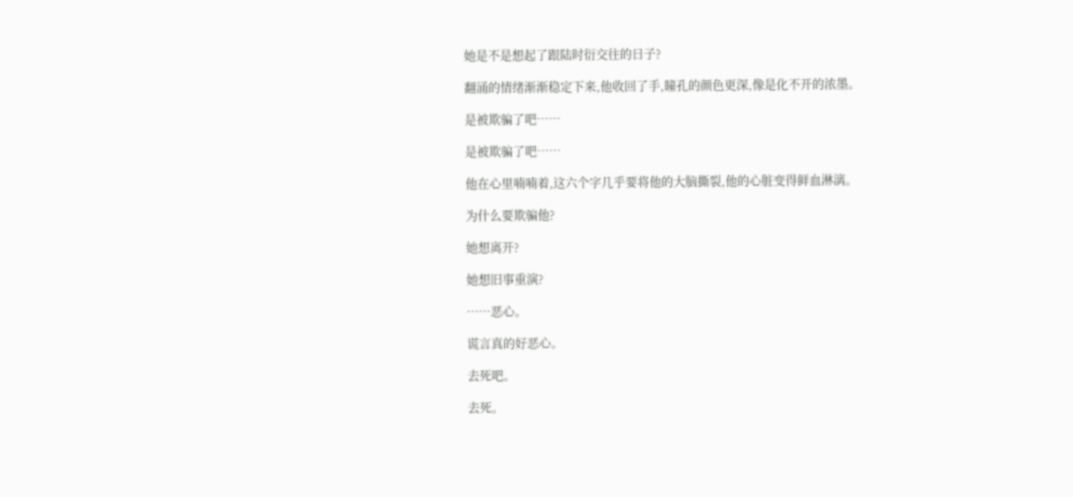她是不是想起了跟陆时衍交往的日子?

翻涌的情绪渐渐稳定下来,他收回了手,瞳孔的颜色更深,像是化不开的浓墨。

是被欺骗了吧……

是被欺骗了吧……

他在心里喃喃着,这六个字几乎要将他的大脑撕裂,他的心脏变得鲜血淋漓。

为什么要欺骗他?

她想离开?

她想旧事重演?

……恶心。

谎言真的好恶心。

去死吧。

去死。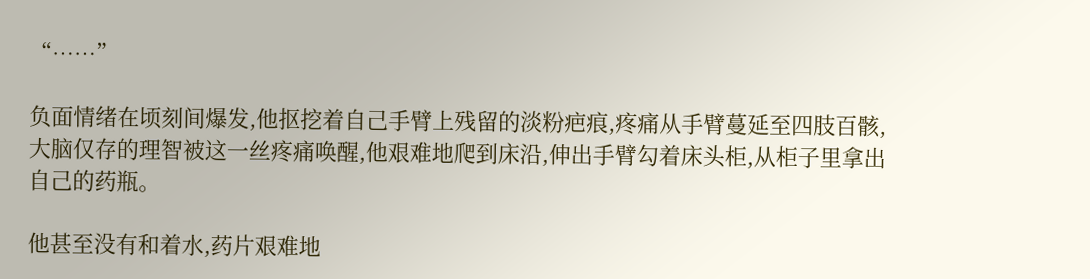“……”

负面情绪在顷刻间爆发,他抠挖着自己手臂上残留的淡粉疤痕,疼痛从手臂蔓延至四肢百骸,大脑仅存的理智被这一丝疼痛唤醒,他艰难地爬到床沿,伸出手臂勾着床头柜,从柜子里拿出自己的药瓶。

他甚至没有和着水,药片艰难地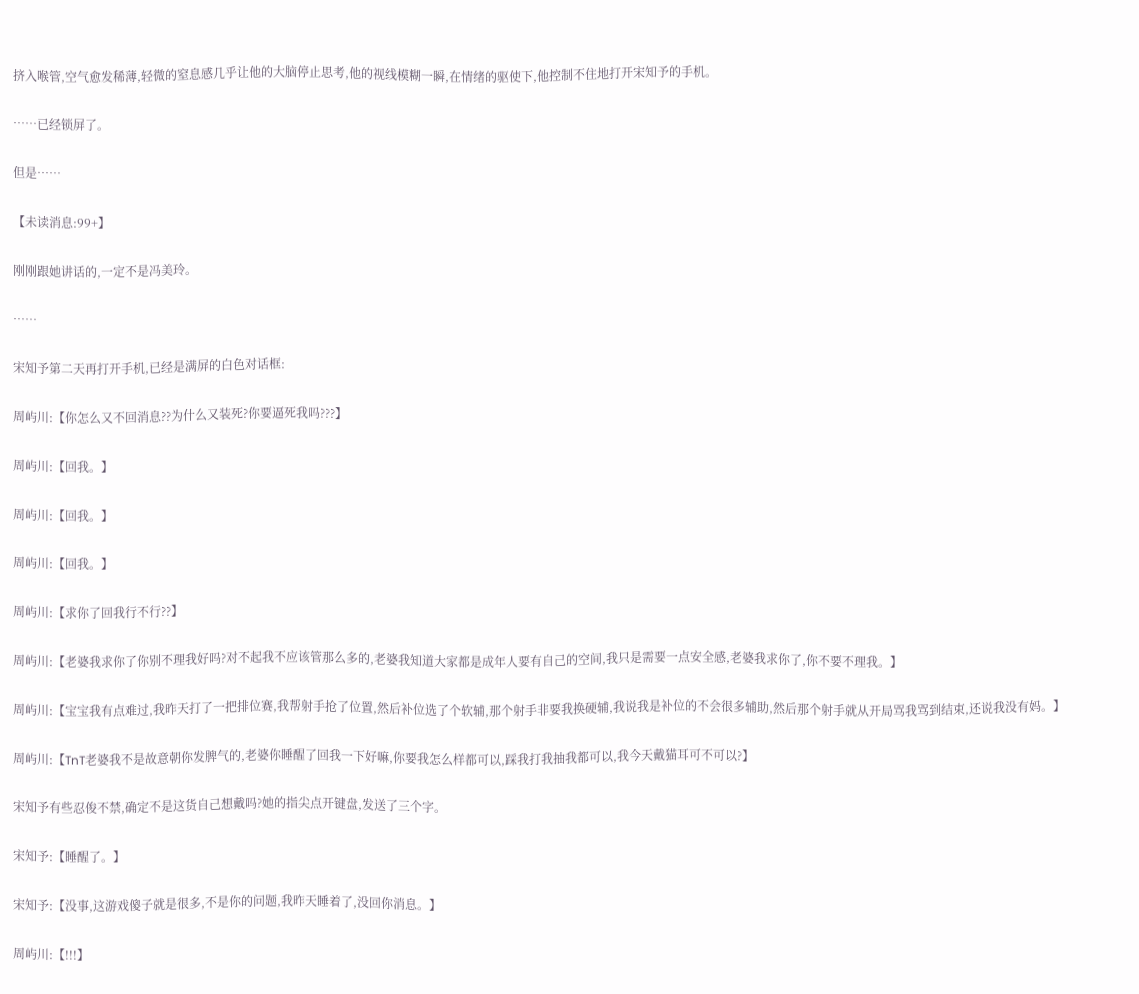挤入喉管,空气愈发稀薄,轻微的窒息感几乎让他的大脑停止思考,他的视线模糊一瞬,在情绪的驱使下,他控制不住地打开宋知予的手机。

……已经锁屏了。

但是……

【未读消息:99+】

刚刚跟她讲话的,一定不是冯美玲。

……

宋知予第二天再打开手机,已经是满屏的白色对话框:

周屿川:【你怎么又不回消息??为什么又装死?你要逼死我吗???】

周屿川:【回我。】

周屿川:【回我。】

周屿川:【回我。】

周屿川:【求你了回我行不行??】

周屿川:【老婆我求你了你别不理我好吗?对不起我不应该管那么多的,老婆我知道大家都是成年人要有自己的空间,我只是需要一点安全感,老婆我求你了,你不要不理我。】

周屿川:【宝宝我有点难过,我昨天打了一把排位赛,我帮射手抢了位置,然后补位选了个软辅,那个射手非要我换硬辅,我说我是补位的不会很多辅助,然后那个射手就从开局骂我骂到结束,还说我没有妈。】

周屿川:【TnT老婆我不是故意朝你发脾气的,老婆你睡醒了回我一下好嘛,你要我怎么样都可以,踩我打我抽我都可以,我今天戴猫耳可不可以?】

宋知予有些忍俊不禁,确定不是这货自己想戴吗?她的指尖点开键盘,发送了三个字。

宋知予:【睡醒了。】

宋知予:【没事,这游戏傻子就是很多,不是你的问题,我昨天睡着了,没回你消息。】

周屿川:【!!!】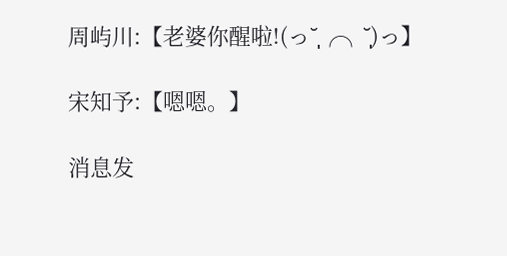周屿川:【老婆你醒啦!(っ˘̩╭╮˘̩)っ】

宋知予:【嗯嗯。】

消息发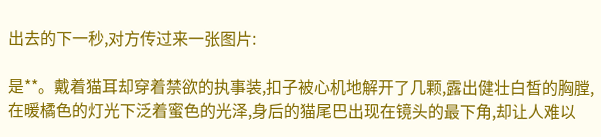出去的下一秒,对方传过来一张图片:

是**。戴着猫耳却穿着禁欲的执事装,扣子被心机地解开了几颗,露出健壮白皙的胸膛,在暖橘色的灯光下泛着蜜色的光泽,身后的猫尾巴出现在镜头的最下角,却让人难以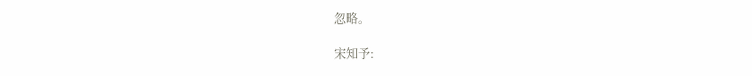忽略。

宋知予: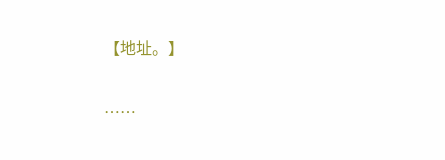【地址。】

……